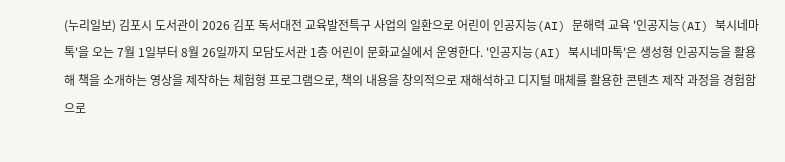(누리일보) 김포시 도서관이 2026 김포 독서대전 교육발전특구 사업의 일환으로 어린이 인공지능(AI) 문해력 교육 '인공지능(AI) 북시네마톡'을 오는 7월 1일부터 8월 26일까지 모담도서관 1층 어린이 문화교실에서 운영한다. '인공지능(AI) 북시네마톡'은 생성형 인공지능을 활용해 책을 소개하는 영상을 제작하는 체험형 프로그램으로, 책의 내용을 창의적으로 재해석하고 디지털 매체를 활용한 콘텐츠 제작 과정을 경험함으로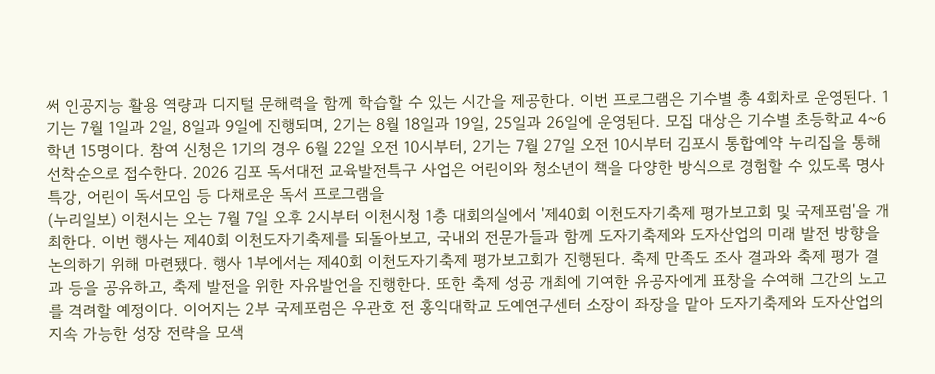써 인공지능 활용 역량과 디지털 문해력을 함께 학습할 수 있는 시간을 제공한다. 이번 프로그램은 기수별 총 4회차로 운영된다. 1기는 7월 1일과 2일, 8일과 9일에 진행되며, 2기는 8월 18일과 19일, 25일과 26일에 운영된다. 모집 대상은 기수별 초등학교 4~6학년 15명이다. 참여 신청은 1기의 경우 6월 22일 오전 10시부터, 2기는 7월 27일 오전 10시부터 김포시 통합예약 누리집을 통해 선착순으로 접수한다. 2026 김포 독서대전 교육발전특구 사업은 어린이와 청소년이 책을 다양한 방식으로 경험할 수 있도록 명사특강, 어린이 독서모임 등 다채로운 독서 프로그램을
(누리일보) 이천시는 오는 7월 7일 오후 2시부터 이천시청 1층 대회의실에서 '제40회 이천도자기축제 평가보고회 및 국제포럼'을 개최한다. 이번 행사는 제40회 이천도자기축제를 되돌아보고, 국내외 전문가들과 함께 도자기축제와 도자산업의 미래 발전 방향을 논의하기 위해 마련됐다. 행사 1부에서는 제40회 이천도자기축제 평가보고회가 진행된다. 축제 만족도 조사 결과와 축제 평가 결과 등을 공유하고, 축제 발전을 위한 자유발언을 진행한다. 또한 축제 성공 개최에 기여한 유공자에게 표창을 수여해 그간의 노고를 격려할 예정이다. 이어지는 2부 국제포럼은 우관호 전 홍익대학교 도예연구센터 소장이 좌장을 맡아 도자기축제와 도자산업의 지속 가능한 성장 전략을 모색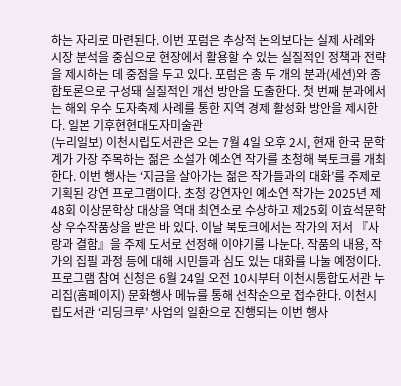하는 자리로 마련된다. 이번 포럼은 추상적 논의보다는 실제 사례와 시장 분석을 중심으로 현장에서 활용할 수 있는 실질적인 정책과 전략을 제시하는 데 중점을 두고 있다. 포럼은 총 두 개의 분과(세션)와 종합토론으로 구성돼 실질적인 개선 방안을 도출한다. 첫 번째 분과에서는 해외 우수 도자축제 사례를 통한 지역 경제 활성화 방안을 제시한다. 일본 기후현현대도자미술관
(누리일보) 이천시립도서관은 오는 7월 4일 오후 2시, 현재 한국 문학계가 가장 주목하는 젊은 소설가 예소연 작가를 초청해 북토크를 개최한다. 이번 행사는 ‘지금을 살아가는 젊은 작가들과의 대화’를 주제로 기획된 강연 프로그램이다. 초청 강연자인 예소연 작가는 2025년 제48회 이상문학상 대상을 역대 최연소로 수상하고 제25회 이효석문학상 우수작품상을 받은 바 있다. 이날 북토크에서는 작가의 저서 『사랑과 결함』을 주제 도서로 선정해 이야기를 나눈다. 작품의 내용, 작가의 집필 과정 등에 대해 시민들과 심도 있는 대화를 나눌 예정이다. 프로그램 참여 신청은 6월 24일 오전 10시부터 이천시통합도서관 누리집(홈페이지) 문화행사 메뉴를 통해 선착순으로 접수한다. 이천시립도서관 ‘리딩크루’ 사업의 일환으로 진행되는 이번 행사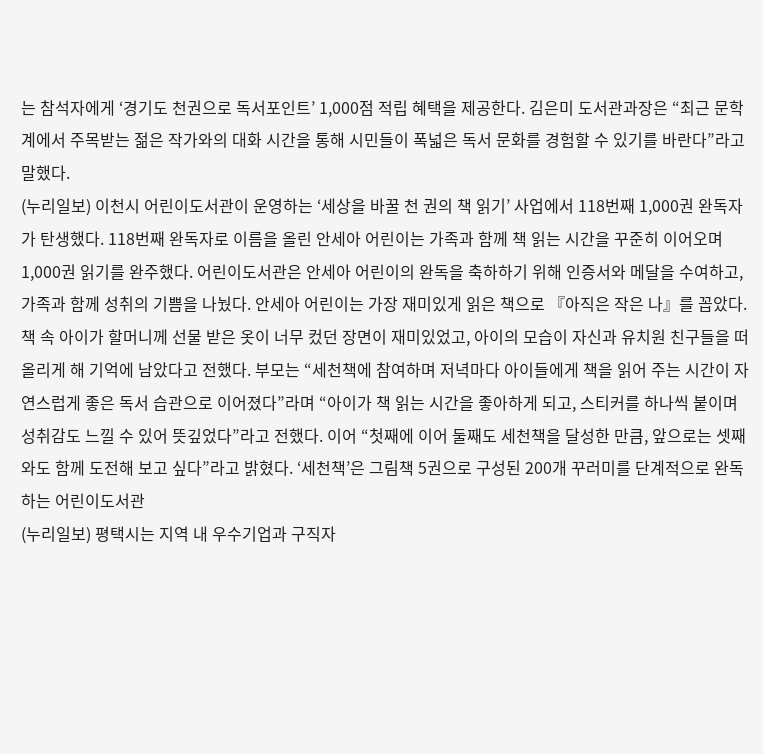는 참석자에게 ‘경기도 천권으로 독서포인트’ 1,000점 적립 혜택을 제공한다. 김은미 도서관과장은 “최근 문학계에서 주목받는 젊은 작가와의 대화 시간을 통해 시민들이 폭넓은 독서 문화를 경험할 수 있기를 바란다”라고 말했다.
(누리일보) 이천시 어린이도서관이 운영하는 ‘세상을 바꿀 천 권의 책 읽기’ 사업에서 118번째 1,000권 완독자가 탄생했다. 118번째 완독자로 이름을 올린 안세아 어린이는 가족과 함께 책 읽는 시간을 꾸준히 이어오며 1,000권 읽기를 완주했다. 어린이도서관은 안세아 어린이의 완독을 축하하기 위해 인증서와 메달을 수여하고, 가족과 함께 성취의 기쁨을 나눴다. 안세아 어린이는 가장 재미있게 읽은 책으로 『아직은 작은 나』를 꼽았다. 책 속 아이가 할머니께 선물 받은 옷이 너무 컸던 장면이 재미있었고, 아이의 모습이 자신과 유치원 친구들을 떠올리게 해 기억에 남았다고 전했다. 부모는 “세천책에 참여하며 저녁마다 아이들에게 책을 읽어 주는 시간이 자연스럽게 좋은 독서 습관으로 이어졌다”라며 “아이가 책 읽는 시간을 좋아하게 되고, 스티커를 하나씩 붙이며 성취감도 느낄 수 있어 뜻깊었다”라고 전했다. 이어 “첫째에 이어 둘째도 세천책을 달성한 만큼, 앞으로는 셋째와도 함께 도전해 보고 싶다”라고 밝혔다. ‘세천책’은 그림책 5권으로 구성된 200개 꾸러미를 단계적으로 완독하는 어린이도서관
(누리일보) 평택시는 지역 내 우수기업과 구직자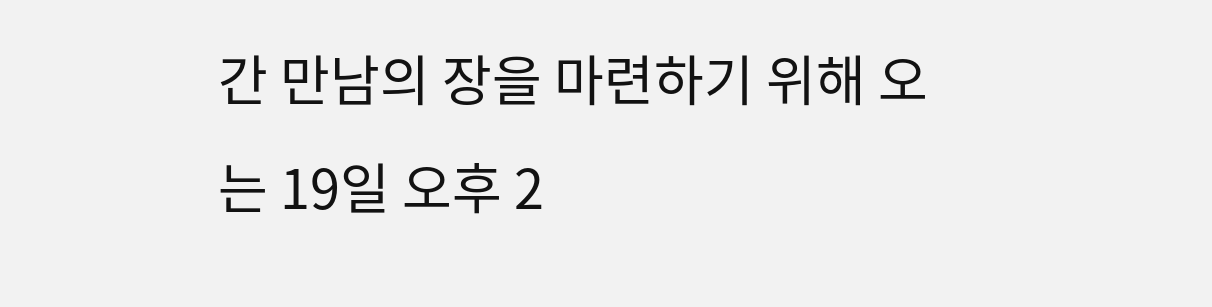간 만남의 장을 마련하기 위해 오는 19일 오후 2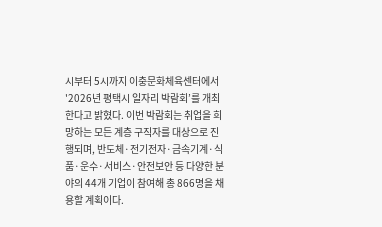시부터 5시까지 이충문화체육센터에서 '2026년 평택시 일자리 박람회’를 개최한다고 밝혔다. 이번 박람회는 취업을 희망하는 모든 계층 구직자를 대상으로 진행되며, 반도체·전기전자·금속기계·식품·운수·서비스·안전보안 등 다양한 분야의 44개 기업이 참여해 총 866명을 채용할 계획이다.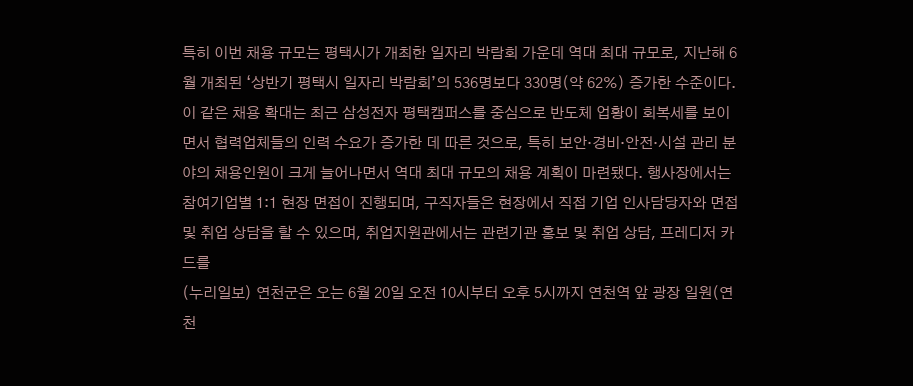특히 이번 채용 규모는 평택시가 개최한 일자리 박람회 가운데 역대 최대 규모로, 지난해 6월 개최된 ‘상반기 평택시 일자리 박람회’의 536명보다 330명(약 62%) 증가한 수준이다. 이 같은 채용 확대는 최근 삼성전자 평택캠퍼스를 중심으로 반도체 업황이 회복세를 보이면서 협력업체들의 인력 수요가 증가한 데 따른 것으로, 특히 보안·경비·안전·시설 관리 분야의 채용인원이 크게 늘어나면서 역대 최대 규모의 채용 계획이 마련됐다. 행사장에서는 참여기업별 1:1 현장 면접이 진행되며, 구직자들은 현장에서 직접 기업 인사담당자와 면접 및 취업 상담을 할 수 있으며, 취업지원관에서는 관련기관 홍보 및 취업 상담, 프레디저 카드를
(누리일보) 연천군은 오는 6월 20일 오전 10시부터 오후 5시까지 연천역 앞 광장 일원(연천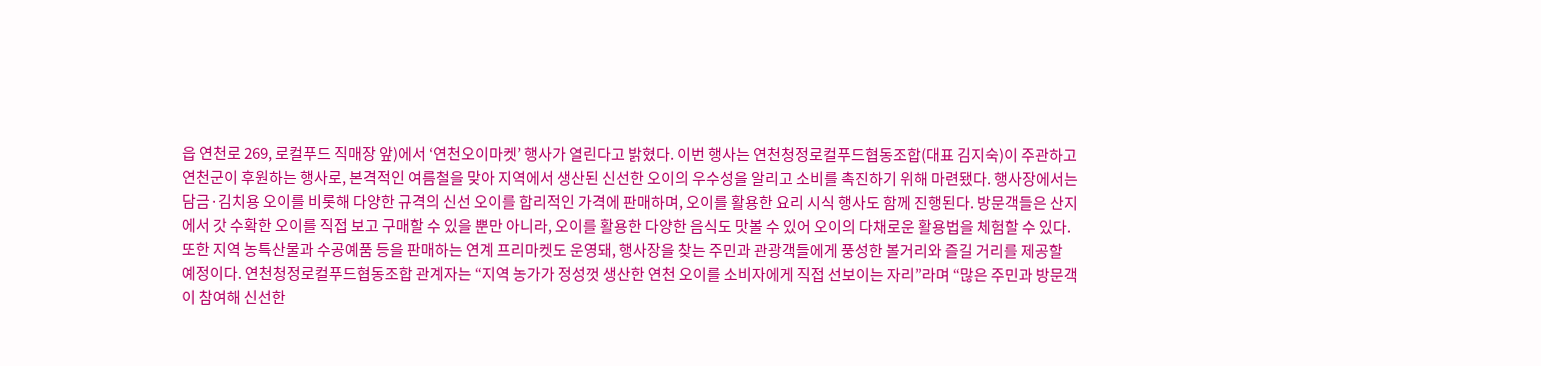읍 연천로 269, 로컬푸드 직매장 앞)에서 ‘연천오이마켓’ 행사가 열린다고 밝혔다. 이번 행사는 연천청정로컬푸드협동조합(대표 김지숙)이 주관하고 연천군이 후원하는 행사로, 본격적인 여름철을 맞아 지역에서 생산된 신선한 오이의 우수성을 알리고 소비를 촉진하기 위해 마련됐다. 행사장에서는 담금·김치용 오이를 비롯해 다양한 규격의 신선 오이를 합리적인 가격에 판매하며, 오이를 활용한 요리 시식 행사도 함께 진행된다. 방문객들은 산지에서 갓 수확한 오이를 직접 보고 구매할 수 있을 뿐만 아니라, 오이를 활용한 다양한 음식도 맛볼 수 있어 오이의 다채로운 활용법을 체험할 수 있다. 또한 지역 농특산물과 수공예품 등을 판매하는 연계 프리마켓도 운영돼, 행사장을 찾는 주민과 관광객들에게 풍성한 볼거리와 즐길 거리를 제공할 예정이다. 연천청정로컬푸드협동조합 관계자는 “지역 농가가 정성껏 생산한 연천 오이를 소비자에게 직접 선보이는 자리”라며 “많은 주민과 방문객이 참여해 신선한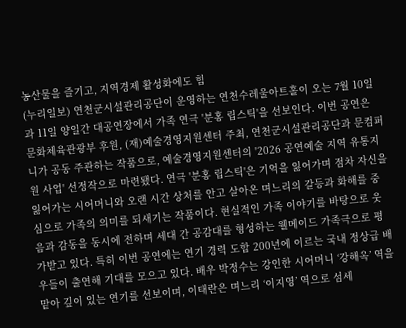농산물을 즐기고, 지역경제 활성화에도 힘
(누리일보) 연천군시설관리공단이 운영하는 연천수레울아트홀이 오는 7월 10일과 11일 양일간 대공연장에서 가족 연극 '분홍 립스틱'을 선보인다. 이번 공연은 문화체육관광부 후원, (재)예술경영지원센터 주최, 연천군시설관리공단과 문컴퍼니가 공동 주관하는 작품으로, 예술경영지원센터의 '2026 공연예술 지역 유통지원 사업' 선정작으로 마련됐다. 연극 '분홍 립스틱'은 기억을 잃어가며 점차 자신을 잃어가는 시어머니와 오랜 시간 상처를 안고 살아온 며느리의 갈등과 화해를 중심으로 가족의 의미를 되새기는 작품이다. 현실적인 가족 이야기를 바탕으로 웃음과 감동을 동시에 전하며 세대 간 공감대를 형성하는 웰메이드 가족극으로 평가받고 있다. 특히 이번 공연에는 연기 경력 도합 200년에 이르는 국내 정상급 배우들이 출연해 기대를 모으고 있다. 배우 박정수는 강인한 시어머니 ‘강해옥’ 역을 맡아 깊이 있는 연기를 선보이며, 이태란은 며느리 ‘이지영’ 역으로 섬세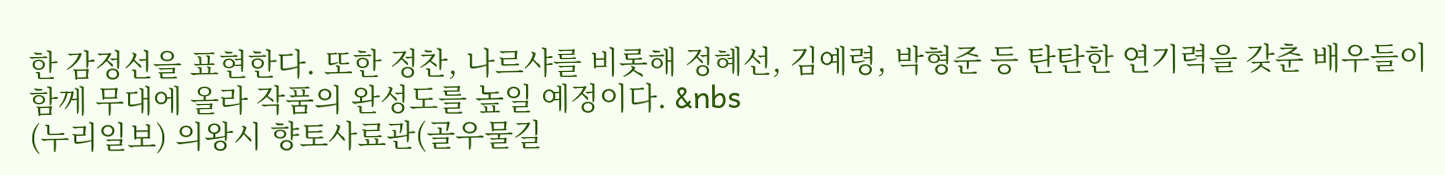한 감정선을 표현한다. 또한 정찬, 나르샤를 비롯해 정혜선, 김예령, 박형준 등 탄탄한 연기력을 갖춘 배우들이 함께 무대에 올라 작품의 완성도를 높일 예정이다. &nbs
(누리일보) 의왕시 향토사료관(골우물길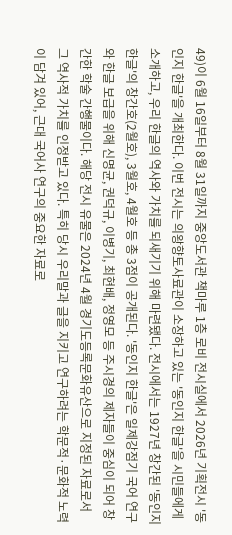49)이 6월 16일부터 8월 31일까지 중앙도서관 책마루 1층 로비 전시실에서 2026년 기획전시 '동인지 한글'을 개최한다. 이번 전시는 의왕향토사료관이 소장하고 있는 '동인지 한글'을 시민들에게 소개하고, 우리 한글의 역사와 가치를 되새기기 위해 마련됐다. 전시에서는 1927년 창간된 '동인지 한글'의 창간호(2월호), 3월호, 4월호 등 총 3점이 공개된다. '동인지 한글'은 일제강점기 국어 연구와 한글 보급을 위해 신명균, 권덕규, 이병기, 최현배, 정영모 등 주시경의 제자들이 중심이 되어 창간한 학술 간행물이다. 해당 전시 유물은 2024년 4월 경기도등록문화유산으로 지정된 자료로서 그 역사적 가치를 인정받고 있다. 특히 당시 우리말과 글을 지키고 연구하려는 학문적·문화적 노력이 담겨 있어, 근대 국어사 연구의 중요한 자료로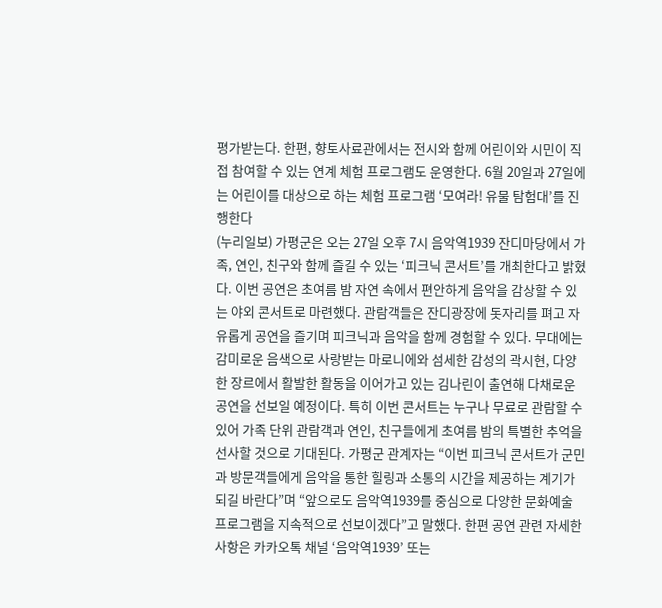평가받는다. 한편, 향토사료관에서는 전시와 함께 어린이와 시민이 직접 참여할 수 있는 연계 체험 프로그램도 운영한다. 6월 20일과 27일에는 어린이를 대상으로 하는 체험 프로그램 ‘모여라! 유물 탐험대’를 진행한다
(누리일보) 가평군은 오는 27일 오후 7시 음악역1939 잔디마당에서 가족, 연인, 친구와 함께 즐길 수 있는 ‘피크닉 콘서트’를 개최한다고 밝혔다. 이번 공연은 초여름 밤 자연 속에서 편안하게 음악을 감상할 수 있는 야외 콘서트로 마련했다. 관람객들은 잔디광장에 돗자리를 펴고 자유롭게 공연을 즐기며 피크닉과 음악을 함께 경험할 수 있다. 무대에는 감미로운 음색으로 사랑받는 마로니에와 섬세한 감성의 곽시현, 다양한 장르에서 활발한 활동을 이어가고 있는 김나린이 출연해 다채로운 공연을 선보일 예정이다. 특히 이번 콘서트는 누구나 무료로 관람할 수 있어 가족 단위 관람객과 연인, 친구들에게 초여름 밤의 특별한 추억을 선사할 것으로 기대된다. 가평군 관계자는 “이번 피크닉 콘서트가 군민과 방문객들에게 음악을 통한 힐링과 소통의 시간을 제공하는 계기가 되길 바란다”며 “앞으로도 음악역1939를 중심으로 다양한 문화예술 프로그램을 지속적으로 선보이겠다”고 말했다. 한편 공연 관련 자세한 사항은 카카오톡 채널 ‘음악역1939’ 또는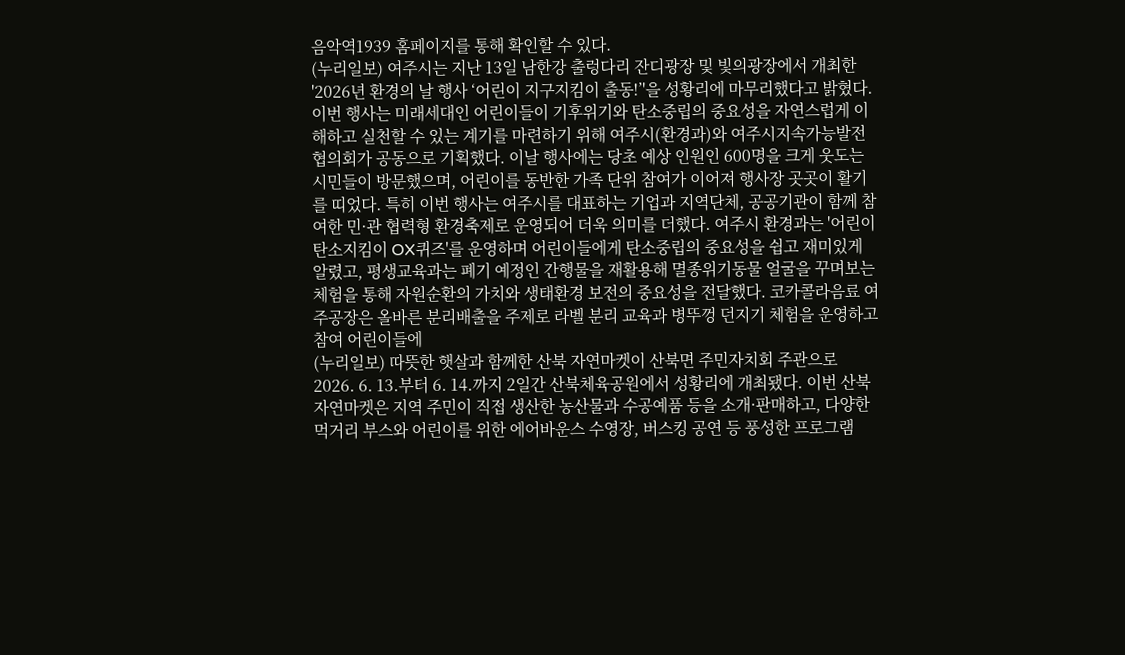음악역1939 홈페이지를 통해 확인할 수 있다.
(누리일보) 여주시는 지난 13일 남한강 출렁다리 잔디광장 및 빛의광장에서 개최한 '2026년 환경의 날 행사 ‘어린이 지구지킴이 출동!’'을 성황리에 마무리했다고 밝혔다. 이번 행사는 미래세대인 어린이들이 기후위기와 탄소중립의 중요성을 자연스럽게 이해하고 실천할 수 있는 계기를 마련하기 위해 여주시(환경과)와 여주시지속가능발전협의회가 공동으로 기획했다. 이날 행사에는 당초 예상 인원인 600명을 크게 웃도는 시민들이 방문했으며, 어린이를 동반한 가족 단위 참여가 이어져 행사장 곳곳이 활기를 띠었다. 특히 이번 행사는 여주시를 대표하는 기업과 지역단체, 공공기관이 함께 참여한 민·관 협력형 환경축제로 운영되어 더욱 의미를 더했다. 여주시 환경과는 '어린이 탄소지킴이 OX퀴즈'를 운영하며 어린이들에게 탄소중립의 중요성을 쉽고 재미있게 알렸고, 평생교육과는 폐기 예정인 간행물을 재활용해 멸종위기동물 얼굴을 꾸며보는 체험을 통해 자원순환의 가치와 생태환경 보전의 중요성을 전달했다. 코카콜라음료 여주공장은 올바른 분리배출을 주제로 라벨 분리 교육과 병뚜껑 던지기 체험을 운영하고 참여 어린이들에
(누리일보) 따뜻한 햇살과 함께한 산북 자연마켓이 산북면 주민자치회 주관으로 2026. 6. 13.부터 6. 14.까지 2일간 산북체육공원에서 성황리에 개최됐다. 이번 산북 자연마켓은 지역 주민이 직접 생산한 농산물과 수공예품 등을 소개·판매하고, 다양한 먹거리 부스와 어린이를 위한 에어바운스 수영장, 버스킹 공연 등 풍성한 프로그램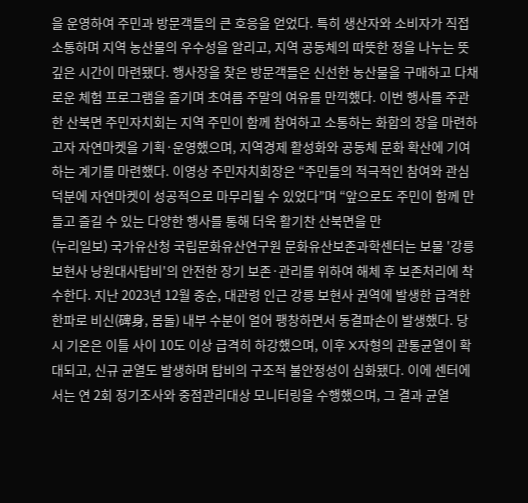을 운영하여 주민과 방문객들의 큰 호응을 얻었다. 특히 생산자와 소비자가 직접 소통하며 지역 농산물의 우수성을 알리고, 지역 공동체의 따뜻한 정을 나누는 뜻깊은 시간이 마련됐다. 행사장을 찾은 방문객들은 신선한 농산물을 구매하고 다채로운 체험 프로그램을 즐기며 초여름 주말의 여유를 만끽했다. 이번 행사를 주관한 산북면 주민자치회는 지역 주민이 함께 참여하고 소통하는 화합의 장을 마련하고자 자연마켓을 기획·운영했으며, 지역경제 활성화와 공동체 문화 확산에 기여하는 계기를 마련했다. 이영상 주민자치회장은 “주민들의 적극적인 참여와 관심 덕분에 자연마켓이 성공적으로 마무리될 수 있었다”며 “앞으로도 주민이 함께 만들고 즐길 수 있는 다양한 행사를 통해 더욱 활기찬 산북면을 만
(누리일보) 국가유산청 국립문화유산연구원 문화유산보존과학센터는 보물 '강릉 보현사 낭원대사탑비'의 안전한 장기 보존·관리를 위하여 해체 후 보존처리에 착수한다. 지난 2023년 12월 중순, 대관령 인근 강릉 보현사 권역에 발생한 급격한 한파로 비신(碑身, 몸돌) 내부 수분이 얼어 팽창하면서 동결파손이 발생했다. 당시 기온은 이틀 사이 10도 이상 급격히 하강했으며, 이후 X자형의 관통균열이 확대되고, 신규 균열도 발생하며 탑비의 구조적 불안정성이 심화됐다. 이에 센터에서는 연 2회 정기조사와 중점관리대상 모니터링을 수행했으며, 그 결과 균열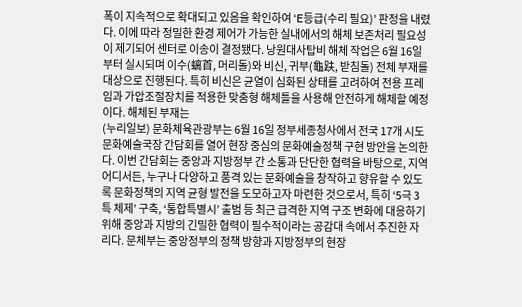폭이 지속적으로 확대되고 있음을 확인하여 ‘E등급(수리 필요)’ 판정을 내렸다. 이에 따라 정밀한 환경 제어가 가능한 실내에서의 해체 보존처리 필요성이 제기되어 센터로 이송이 결정됐다. 낭원대사탑비 해체 작업은 6월 16일부터 실시되며 이수(螭首, 머리돌)와 비신, 귀부(龜趺, 받침돌) 전체 부재를 대상으로 진행된다. 특히 비신은 균열이 심화된 상태를 고려하여 전용 프레임과 가압조절장치를 적용한 맞춤형 해체틀을 사용해 안전하게 해체할 예정이다. 해체된 부재는
(누리일보) 문화체육관광부는 6월 16일 정부세종청사에서 전국 17개 시도 문화예술국장 간담회를 열어 현장 중심의 문화예술정책 구현 방안을 논의한다. 이번 간담회는 중앙과 지방정부 간 소통과 단단한 협력을 바탕으로, 지역 어디서든, 누구나 다양하고 품격 있는 문화예술을 창작하고 향유할 수 있도록 문화정책의 지역 균형 발전을 도모하고자 마련한 것으로서, 특히 ‘5극 3특 체제’ 구축, ‘통합특별시’ 출범 등 최근 급격한 지역 구조 변화에 대응하기 위해 중앙과 지방의 긴밀한 협력이 필수적이라는 공감대 속에서 추진한 자리다. 문체부는 중앙정부의 정책 방향과 지방정부의 현장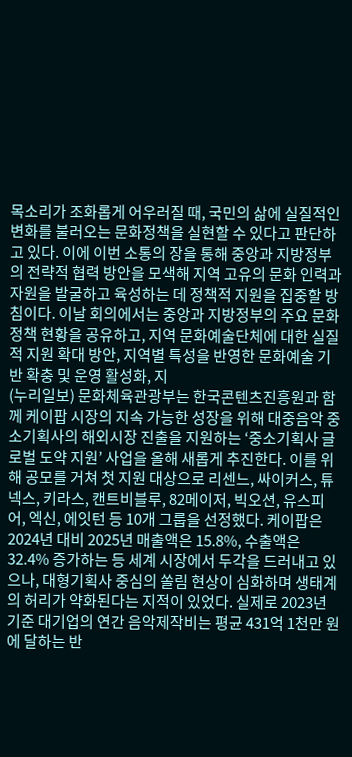목소리가 조화롭게 어우러질 때, 국민의 삶에 실질적인 변화를 불러오는 문화정책을 실현할 수 있다고 판단하고 있다. 이에 이번 소통의 장을 통해 중앙과 지방정부의 전략적 협력 방안을 모색해 지역 고유의 문화 인력과 자원을 발굴하고 육성하는 데 정책적 지원을 집중할 방침이다. 이날 회의에서는 중앙과 지방정부의 주요 문화정책 현황을 공유하고, 지역 문화예술단체에 대한 실질적 지원 확대 방안, 지역별 특성을 반영한 문화예술 기반 확충 및 운영 활성화, 지
(누리일보) 문화체육관광부는 한국콘텐츠진흥원과 함께 케이팝 시장의 지속 가능한 성장을 위해 대중음악 중소기획사의 해외시장 진출을 지원하는 ‘중소기획사 글로벌 도약 지원’ 사업을 올해 새롭게 추진한다. 이를 위해 공모를 거쳐 첫 지원 대상으로 리센느, 싸이커스, 튜넥스, 키라스, 캔트비블루, 82메이저, 빅오션, 유스피어, 엑신, 에잇턴 등 10개 그룹을 선정했다. 케이팝은 2024년 대비 2025년 매출액은 15.8%, 수출액은 32.4% 증가하는 등 세계 시장에서 두각을 드러내고 있으나, 대형기획사 중심의 쏠림 현상이 심화하며 생태계의 허리가 약화된다는 지적이 있었다. 실제로 2023년 기준 대기업의 연간 음악제작비는 평균 431억 1천만 원에 달하는 반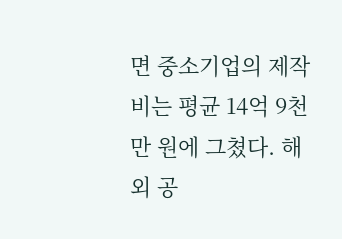면 중소기업의 제작비는 평균 14억 9천만 원에 그쳤다. 해외 공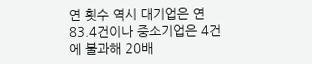연 횟수 역시 대기업은 연 83.4건이나 중소기업은 4건에 불과해 20배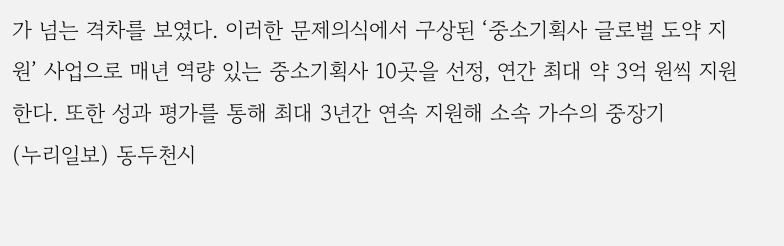가 넘는 격차를 보였다. 이러한 문제의식에서 구상된 ‘중소기획사 글로벌 도약 지원’ 사업으로 매년 역량 있는 중소기획사 10곳을 선정, 연간 최대 약 3억 원씩 지원한다. 또한 성과 평가를 통해 최대 3년간 연속 지원해 소속 가수의 중장기
(누리일보) 동두천시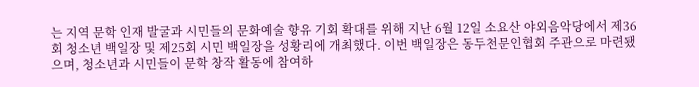는 지역 문학 인재 발굴과 시민들의 문화예술 향유 기회 확대를 위해 지난 6월 12일 소요산 야외음악당에서 제36회 청소년 백일장 및 제25회 시민 백일장을 성황리에 개최했다. 이번 백일장은 동두천문인협회 주관으로 마련됐으며, 청소년과 시민들이 문학 창작 활동에 참여하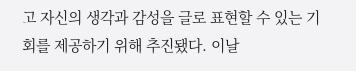고 자신의 생각과 감성을 글로 표현할 수 있는 기회를 제공하기 위해 추진됐다. 이날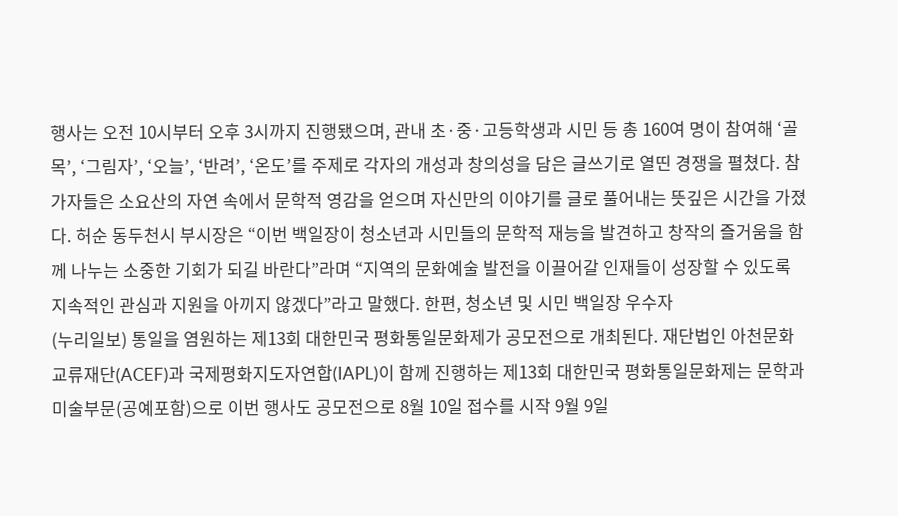행사는 오전 10시부터 오후 3시까지 진행됐으며, 관내 초·중·고등학생과 시민 등 총 160여 명이 참여해 ‘골목’, ‘그림자’, ‘오늘’, ‘반려’, ‘온도’를 주제로 각자의 개성과 창의성을 담은 글쓰기로 열띤 경쟁을 펼쳤다. 참가자들은 소요산의 자연 속에서 문학적 영감을 얻으며 자신만의 이야기를 글로 풀어내는 뜻깊은 시간을 가졌다. 허순 동두천시 부시장은 “이번 백일장이 청소년과 시민들의 문학적 재능을 발견하고 창작의 즐거움을 함께 나누는 소중한 기회가 되길 바란다”라며 “지역의 문화예술 발전을 이끌어갈 인재들이 성장할 수 있도록 지속적인 관심과 지원을 아끼지 않겠다”라고 말했다. 한편, 청소년 및 시민 백일장 우수자
(누리일보) 통일을 염원하는 제13회 대한민국 평화통일문화제가 공모전으로 개최된다. 재단법인 아천문화교류재단(ACEF)과 국제평화지도자연합(IAPL)이 함께 진행하는 제13회 대한민국 평화통일문화제는 문학과 미술부문(공예포함)으로 이번 행사도 공모전으로 8월 10일 접수를 시작 9월 9일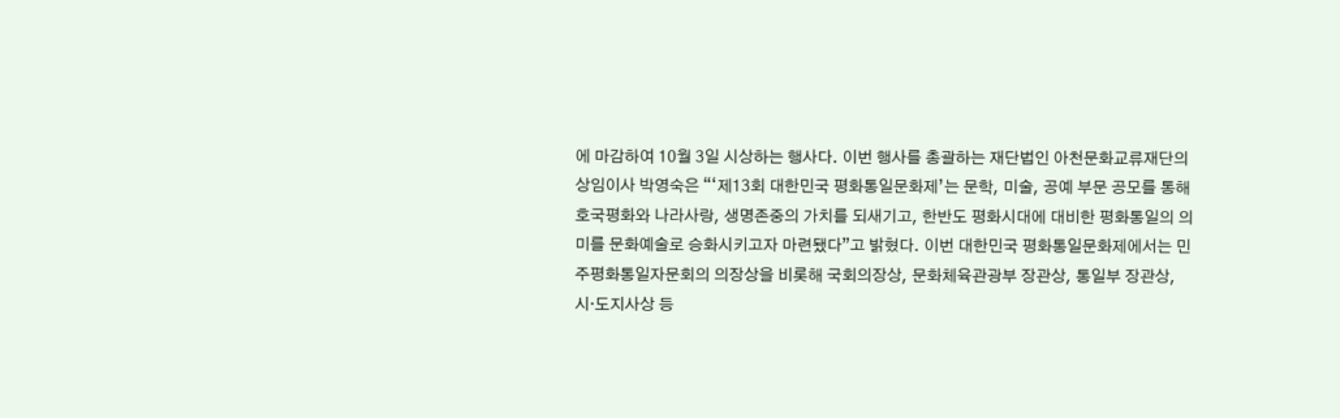에 마감하여 10월 3일 시상하는 행사다. 이번 행사를 총괄하는 재단법인 아천문화교류재단의 상임이사 박영숙은 “‘제13회 대한민국 평화통일문화제’는 문학, 미술, 공예 부문 공모를 통해 호국평화와 나라사랑, 생명존중의 가치를 되새기고, 한반도 평화시대에 대비한 평화통일의 의미를 문화예술로 승화시키고자 마련됐다”고 밝혔다. 이번 대한민국 평화통일문화제에서는 민주평화통일자문회의 의장상을 비롯해 국회의장상, 문화체육관광부 장관상, 통일부 장관상, 시·도지사상 등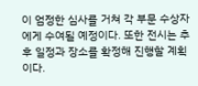이 엄정한 심사를 거쳐 각 부문 수상자에게 수여될 예정이다. 또한 전시는 추후 일정과 장소를 확정해 진행할 계획이다.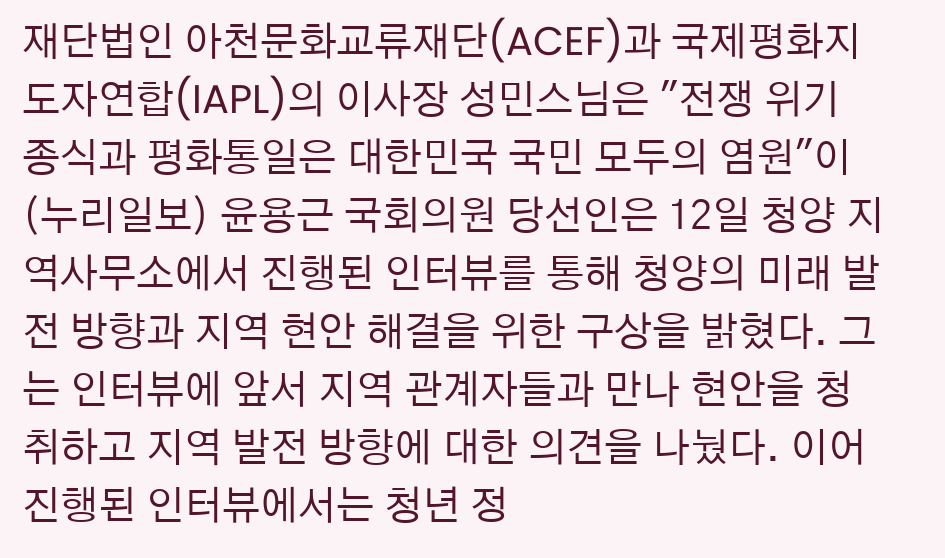재단법인 아천문화교류재단(ACEF)과 국제평화지도자연합(IAPL)의 이사장 성민스님은 "전쟁 위기 종식과 평화통일은 대한민국 국민 모두의 염원"이
(누리일보) 윤용근 국회의원 당선인은 12일 청양 지역사무소에서 진행된 인터뷰를 통해 청양의 미래 발전 방향과 지역 현안 해결을 위한 구상을 밝혔다. 그는 인터뷰에 앞서 지역 관계자들과 만나 현안을 청취하고 지역 발전 방향에 대한 의견을 나눴다. 이어 진행된 인터뷰에서는 청년 정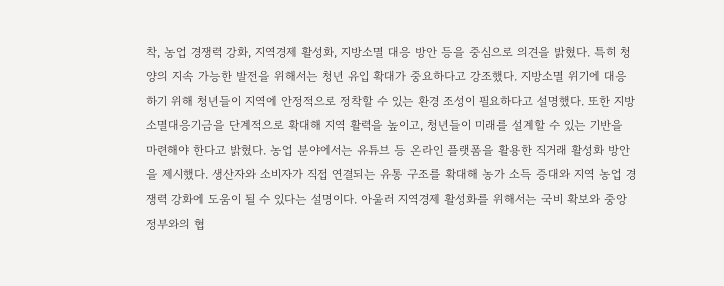착, 농업 경쟁력 강화, 지역경제 활성화, 지방소멸 대응 방안 등을 중심으로 의견을 밝혔다. 특히 청양의 지속 가능한 발전을 위해서는 청년 유입 확대가 중요하다고 강조했다. 지방소멸 위기에 대응하기 위해 청년들이 지역에 안정적으로 정착할 수 있는 환경 조성이 필요하다고 설명했다. 또한 지방소멸대응기금을 단계적으로 확대해 지역 활력을 높이고, 청년들이 미래를 설계할 수 있는 기반을 마련해야 한다고 밝혔다. 농업 분야에서는 유튜브 등 온라인 플랫폼을 활용한 직거래 활성화 방안을 제시했다. 생산자와 소비자가 직접 연결되는 유통 구조를 확대해 농가 소득 증대와 지역 농업 경쟁력 강화에 도움이 될 수 있다는 설명이다. 아울러 지역경제 활성화를 위해서는 국비 확보와 중앙정부와의 협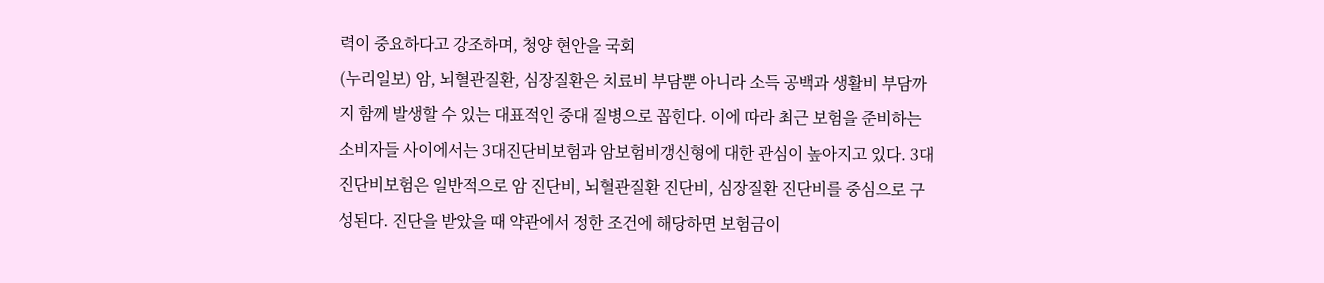력이 중요하다고 강조하며, 청양 현안을 국회
(누리일보) 암, 뇌혈관질환, 심장질환은 치료비 부담뿐 아니라 소득 공백과 생활비 부담까지 함께 발생할 수 있는 대표적인 중대 질병으로 꼽힌다. 이에 따라 최근 보험을 준비하는 소비자들 사이에서는 3대진단비보험과 암보험비갱신형에 대한 관심이 높아지고 있다. 3대진단비보험은 일반적으로 암 진단비, 뇌혈관질환 진단비, 심장질환 진단비를 중심으로 구성된다. 진단을 받았을 때 약관에서 정한 조건에 해당하면 보험금이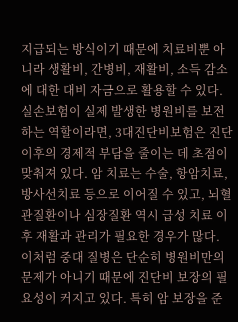지급되는 방식이기 때문에 치료비뿐 아니라 생활비, 간병비, 재활비, 소득 감소에 대한 대비 자금으로 활용할 수 있다. 실손보험이 실제 발생한 병원비를 보전하는 역할이라면, 3대진단비보험은 진단 이후의 경제적 부담을 줄이는 데 초점이 맞춰져 있다. 암 치료는 수술, 항암치료, 방사선치료 등으로 이어질 수 있고, 뇌혈관질환이나 심장질환 역시 급성 치료 이후 재활과 관리가 필요한 경우가 많다. 이처럼 중대 질병은 단순히 병원비만의 문제가 아니기 때문에 진단비 보장의 필요성이 커지고 있다. 특히 암 보장을 준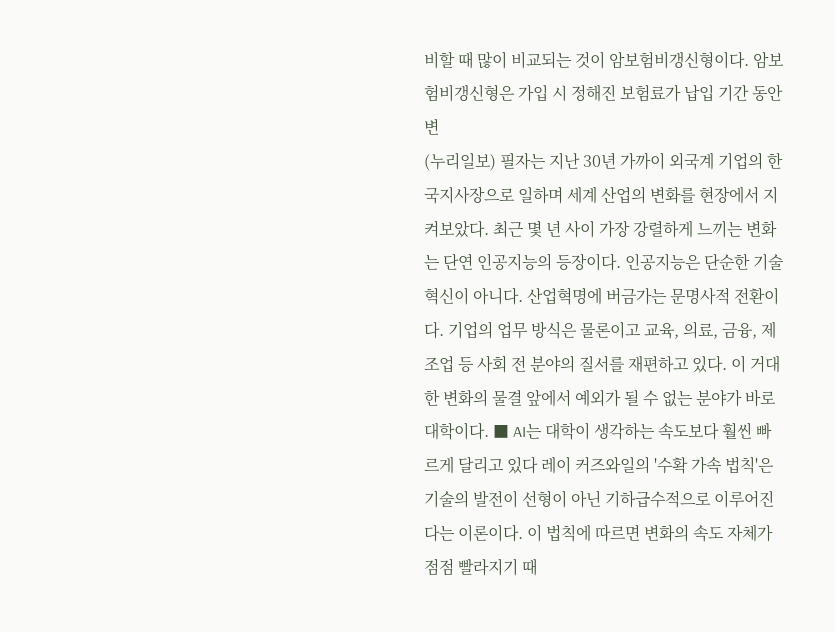비할 때 많이 비교되는 것이 암보험비갱신형이다. 암보험비갱신형은 가입 시 정해진 보험료가 납입 기간 동안 변
(누리일보) 필자는 지난 30년 가까이 외국계 기업의 한국지사장으로 일하며 세계 산업의 변화를 현장에서 지켜보았다. 최근 몇 년 사이 가장 강렬하게 느끼는 변화는 단연 인공지능의 등장이다. 인공지능은 단순한 기술혁신이 아니다. 산업혁명에 버금가는 문명사적 전환이다. 기업의 업무 방식은 물론이고 교육, 의료, 금융, 제조업 등 사회 전 분야의 질서를 재편하고 있다. 이 거대한 변화의 물결 앞에서 예외가 될 수 없는 분야가 바로 대학이다. ■ AI는 대학이 생각하는 속도보다 훨씬 빠르게 달리고 있다 레이 커즈와일의 '수확 가속 법칙'은 기술의 발전이 선형이 아닌 기하급수적으로 이루어진다는 이론이다. 이 법칙에 따르면 변화의 속도 자체가 점점 빨라지기 때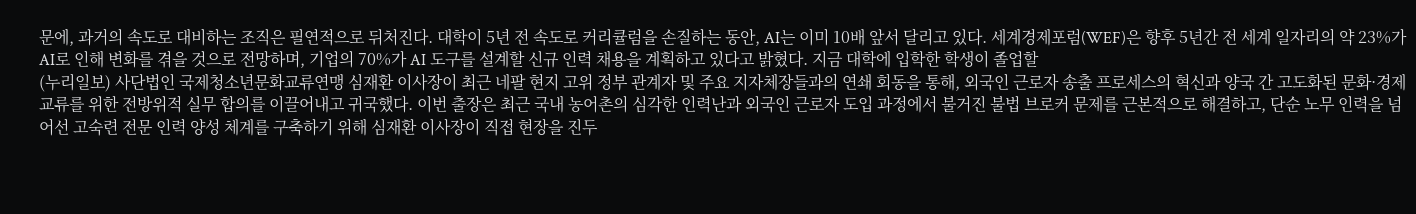문에, 과거의 속도로 대비하는 조직은 필연적으로 뒤처진다. 대학이 5년 전 속도로 커리큘럼을 손질하는 동안, AI는 이미 10배 앞서 달리고 있다. 세계경제포럼(WEF)은 향후 5년간 전 세계 일자리의 약 23%가 AI로 인해 변화를 겪을 것으로 전망하며, 기업의 70%가 AI 도구를 설계할 신규 인력 채용을 계획하고 있다고 밝혔다. 지금 대학에 입학한 학생이 졸업할
(누리일보) 사단법인 국제청소년문화교류연맹 심재환 이사장이 최근 네팔 현지 고위 정부 관계자 및 주요 지자체장들과의 연쇄 회동을 통해, 외국인 근로자 송출 프로세스의 혁신과 양국 간 고도화된 문화·경제 교류를 위한 전방위적 실무 합의를 이끌어내고 귀국했다. 이번 출장은 최근 국내 농어촌의 심각한 인력난과 외국인 근로자 도입 과정에서 불거진 불법 브로커 문제를 근본적으로 해결하고, 단순 노무 인력을 넘어선 고숙련 전문 인력 양성 체계를 구축하기 위해 심재환 이사장이 직접 현장을 진두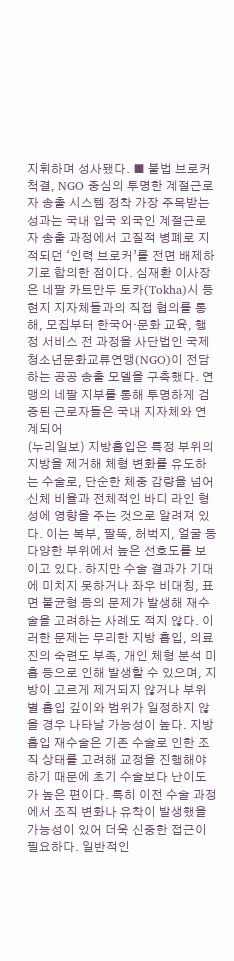지휘하며 성사됐다. ■ 불법 브로커 척결, NGO 중심의 투명한 계절근로자 송출 시스템 정착 가장 주목받는 성과는 국내 입국 외국인 계절근로자 송출 과정에서 고질적 병폐로 지적되던 ‘인력 브로커’를 전면 배제하기로 합의한 점이다. 심재환 이사장은 네팔 카트만두 토카(Tokha)시 등 현지 지자체들과의 직접 협의를 통해, 모집부터 한국어·문화 교육, 행정 서비스 전 과정을 사단법인 국제청소년문화교류연맹(NGO)이 전담하는 공공 송출 모델을 구축했다. 연맹의 네팔 지부를 통해 투명하게 검증된 근로자들은 국내 지자체와 연계되어
(누리일보) 지방흡입은 특정 부위의 지방을 제거해 체형 변화를 유도하는 수술로, 단순한 체중 감량을 넘어 신체 비율과 전체적인 바디 라인 형성에 영향을 주는 것으로 알려져 있다. 이는 복부, 팔뚝, 허벅지, 얼굴 등 다양한 부위에서 높은 선호도를 보이고 있다. 하지만 수술 결과가 기대에 미치지 못하거나 좌우 비대칭, 표면 불균형 등의 문제가 발생해 재수술을 고려하는 사례도 적지 않다. 이러한 문제는 무리한 지방 흡입, 의료진의 숙련도 부족, 개인 체형 분석 미흡 등으로 인해 발생할 수 있으며, 지방이 고르게 제거되지 않거나 부위별 흡입 깊이와 범위가 일정하지 않을 경우 나타날 가능성이 높다. 지방흡입 재수술은 기존 수술로 인한 조직 상태를 고려해 교정을 진행해야 하기 때문에 초기 수술보다 난이도가 높은 편이다. 특히 이전 수술 과정에서 조직 변화나 유착이 발생했을 가능성이 있어 더욱 신중한 접근이 필요하다. 일반적인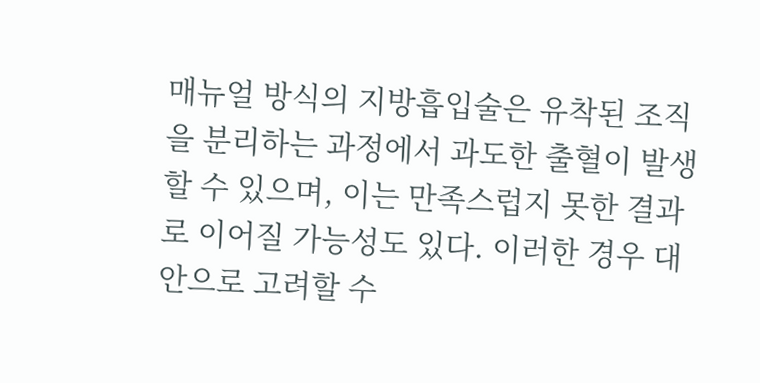매뉴얼 방식의 지방흡입술은 유착된 조직을 분리하는 과정에서 과도한 출혈이 발생할 수 있으며, 이는 만족스럽지 못한 결과로 이어질 가능성도 있다. 이러한 경우 대안으로 고려할 수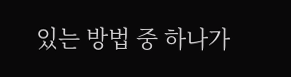있는 방법 중 하나가